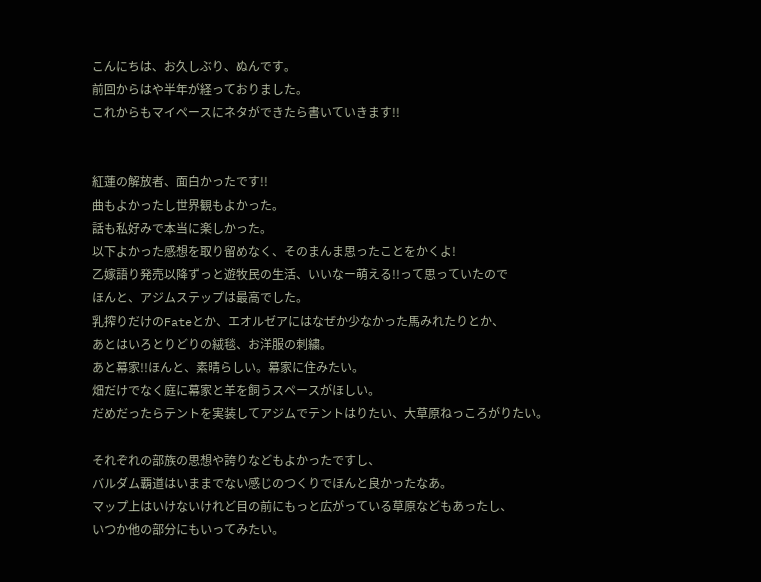こんにちは、お久しぶり、ぬんです。
前回からはや半年が経っておりました。
これからもマイペースにネタができたら書いていきます!!


紅蓮の解放者、面白かったです!!
曲もよかったし世界観もよかった。
話も私好みで本当に楽しかった。
以下よかった感想を取り留めなく、そのまんま思ったことをかくよ!
乙嫁語り発売以降ずっと遊牧民の生活、いいなー萌える!!って思っていたので
ほんと、アジムステップは最高でした。
乳搾りだけのFateとか、エオルゼアにはなぜか少なかった馬みれたりとか、
あとはいろとりどりの絨毯、お洋服の刺繍。
あと幕家!!ほんと、素晴らしい。幕家に住みたい。
畑だけでなく庭に幕家と羊を飼うスペースがほしい。
だめだったらテントを実装してアジムでテントはりたい、大草原ねっころがりたい。

それぞれの部族の思想や誇りなどもよかったですし、
バルダム覇道はいままでない感じのつくりでほんと良かったなあ。
マップ上はいけないけれど目の前にもっと広がっている草原などもあったし、
いつか他の部分にもいってみたい。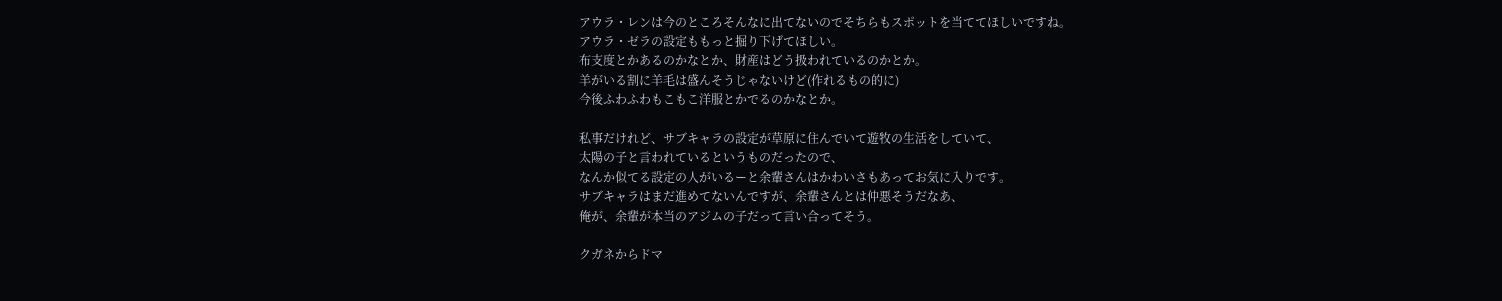アウラ・レンは今のところそんなに出てないのでそちらもスポットを当ててほしいですね。
アウラ・ゼラの設定ももっと掘り下げてほしい。
布支度とかあるのかなとか、財産はどう扱われているのかとか。
羊がいる割に羊毛は盛んそうじゃないけど(作れるもの的に)
今後ふわふわもこもこ洋服とかでるのかなとか。

私事だけれど、サブキャラの設定が草原に住んでいて遊牧の生活をしていて、
太陽の子と言われているというものだったので、
なんか似てる設定の人がいるーと余輩さんはかわいさもあってお気に入りです。
サブキャラはまだ進めてないんですが、余輩さんとは仲悪そうだなあ、
俺が、余輩が本当のアジムの子だって言い合ってそう。

クガネからドマ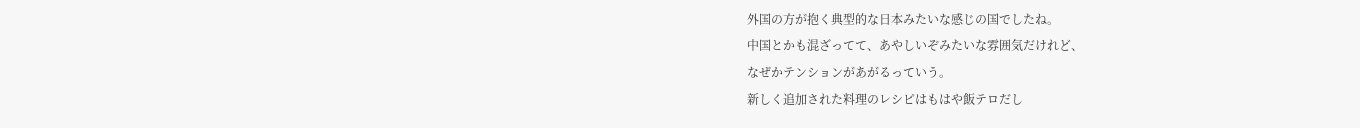外国の方が抱く典型的な日本みたいな感じの国でしたね。
中国とかも混ざってて、あやしいぞみたいな雰囲気だけれど、
なぜかテンションがあがるっていう。
新しく追加された料理のレシピはもはや飯テロだし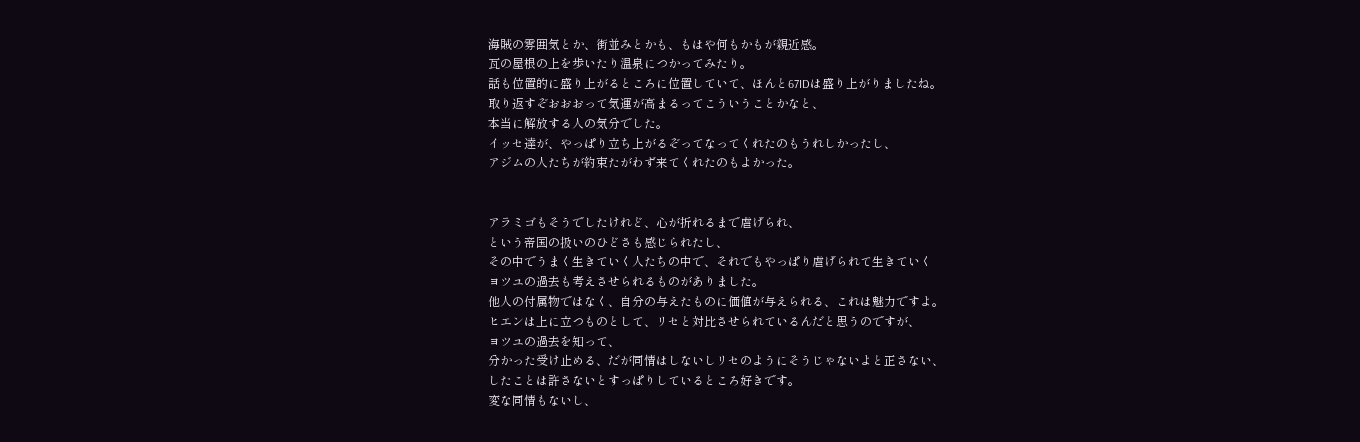海賊の雰囲気とか、街並みとかも、もはや何もかもが親近感。
瓦の屋根の上を歩いたり温泉につかってみたり。
話も位置的に盛り上がるところに位置していて、ほんと67IDは盛り上がりましたね。
取り返すぞおおおって気運が高まるってこういうことかなと、
本当に解放する人の気分でした。
イッセ達が、やっぱり立ち上がるぞってなってくれたのもうれしかったし、
アジムの人たちが約束たがわず来てくれたのもよかった。


アラミゴもそうでしたけれど、心が折れるまで虐げられ、
という帝国の扱いのひどさも感じられたし、
その中でうまく生きていく人たちの中で、それでもやっぱり虐げられて生きていく
ヨツユの過去も考えさせられるものがありました。
他人の付属物ではなく、自分の与えたものに価値が与えられる、これは魅力ですよ。
ヒエンは上に立つものとして、リセと対比させられているんだと思うのですが、
ヨツユの過去を知って、
分かった受け止める、だが同情はしないしリセのようにそうじゃないよと正さない、
したことは許さないとすっぱりしているところ好きです。
変な同情もないし、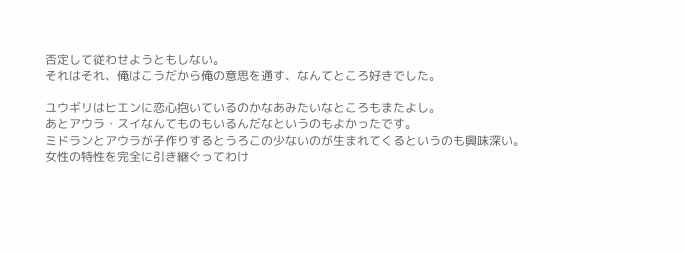否定して従わせようともしない。
それはそれ、俺はこうだから俺の意思を通す、なんてところ好きでした。

ユウギリはヒエンに恋心抱いているのかなあみたいなところもまたよし。
あとアウラ・スイなんてものもいるんだなというのもよかったです。
ミドランとアウラが子作りするとうろこの少ないのが生まれてくるというのも興味深い。
女性の特性を完全に引き継ぐってわけ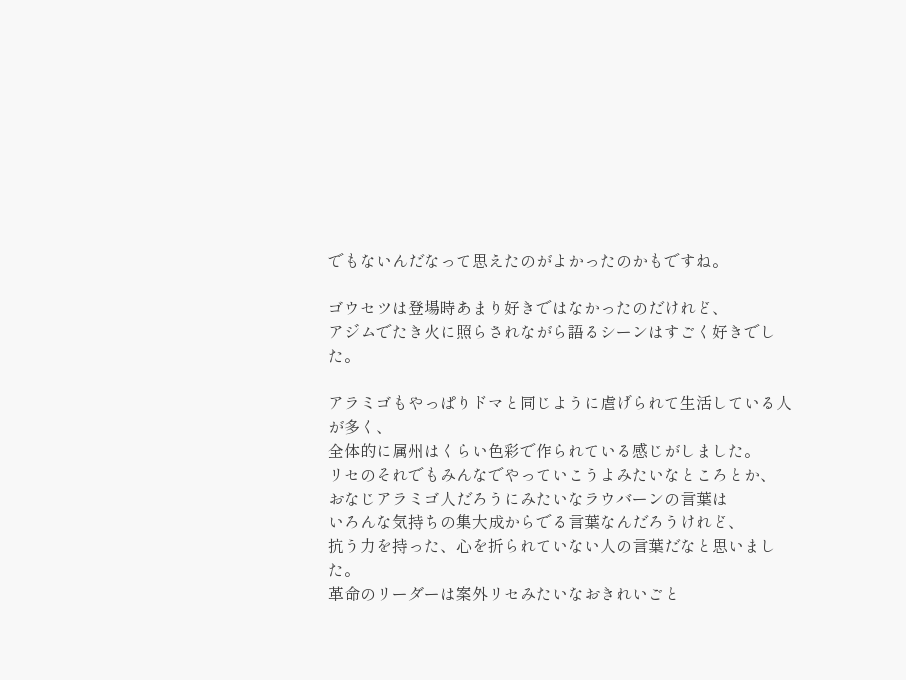でもないんだなって思えたのがよかったのかもですね。

ゴウセツは登場時あまり好きではなかったのだけれど、
アジムでたき火に照らされながら語るシーンはすごく好きでした。

アラミゴもやっぱりドマと同じように虐げられて生活している人が多く、
全体的に属州はくらい色彩で作られている感じがしました。
リセのそれでもみんなでやっていこうよみたいなところとか、
おなじアラミゴ人だろうにみたいなラウバーンの言葉は
いろんな気持ちの集大成からでる言葉なんだろうけれど、
抗う力を持った、心を折られていない人の言葉だなと思いました。
革命のリーダーは案外リセみたいなおきれいごと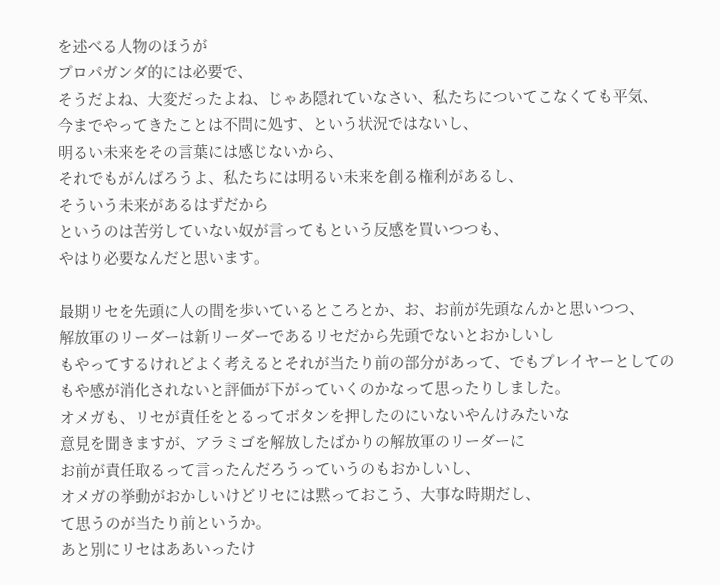を述べる人物のほうが
プロパガンダ的には必要で、
そうだよね、大変だったよね、じゃあ隠れていなさい、私たちについてこなくても平気、
今までやってきたことは不問に処す、という状況ではないし、
明るい未来をその言葉には感じないから、
それでもがんばろうよ、私たちには明るい未来を創る権利があるし、
そういう未来があるはずだから
というのは苦労していない奴が言ってもという反感を買いつつも、
やはり必要なんだと思います。

最期リセを先頭に人の間を歩いているところとか、お、お前が先頭なんかと思いつつ、
解放軍のリーダーは新リーダーであるリセだから先頭でないとおかしいし
もやってするけれどよく考えるとそれが当たり前の部分があって、でもプレイヤーとしての
もや感が消化されないと評価が下がっていくのかなって思ったりしました。
オメガも、リセが責任をとるってボタンを押したのにいないやんけみたいな
意見を聞きますが、アラミゴを解放したばかりの解放軍のリーダーに
お前が責任取るって言ったんだろうっていうのもおかしいし、
オメガの挙動がおかしいけどリセには黙っておこう、大事な時期だし、
て思うのが当たり前というか。
あと別にリセはああいったけ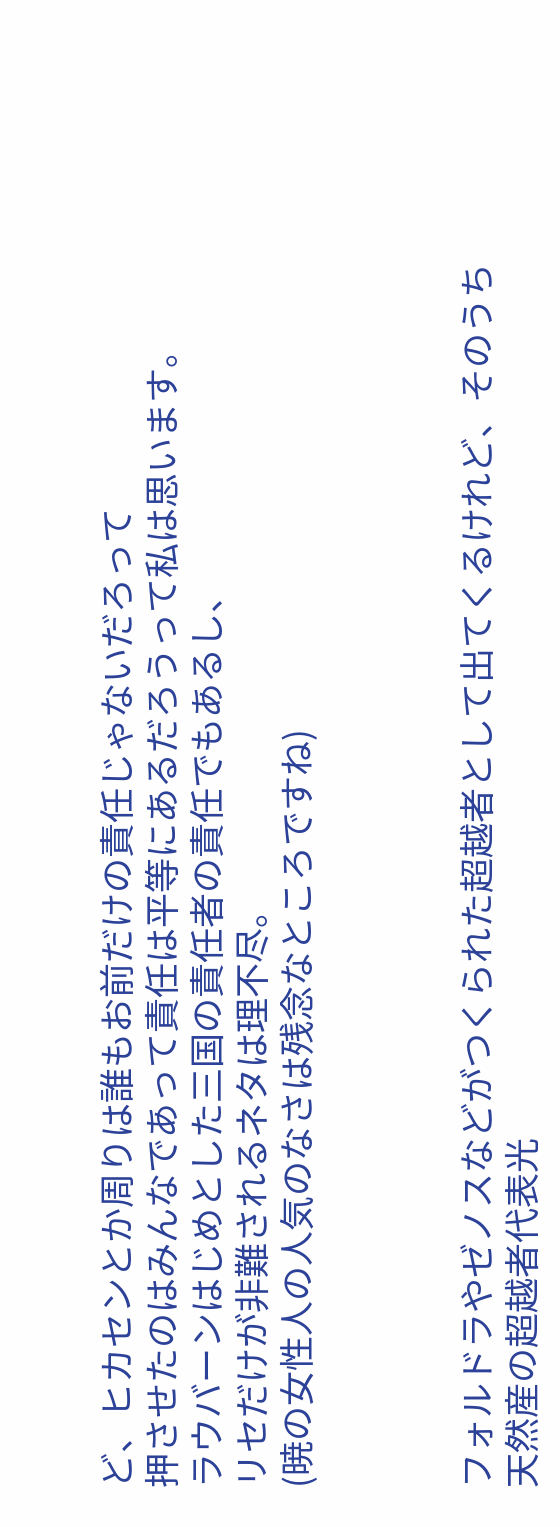ど、ヒカセンとか周りは誰もお前だけの責任じゃないだろって
押させたのはみんなであって責任は平等にあるだろうって私は思います。
ラウバーンはじめとした三国の責任者の責任でもあるし、
リセだけが非難されるネタは理不尽。
(暁の女性人の人気のなさは残念なところですね)



フォルドラやゼノスなどがつくられた超越者として出てくるけれど、そのうち
天然産の超越者代表光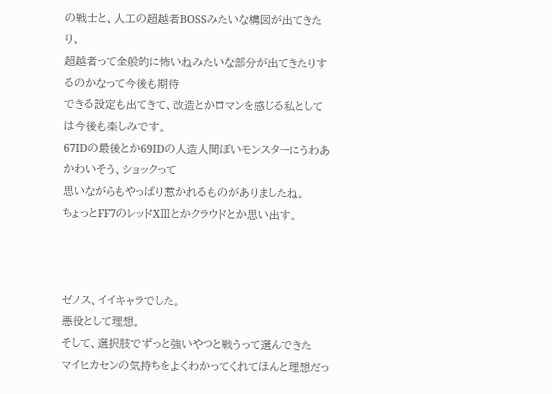の戦士と、人工の超越者BOSSみたいな構図が出てきたり、
超越者って全般的に怖いねみたいな部分が出てきたりするのかなって今後も期待
できる設定も出てきて、改造とかロマンを感じる私としては今後も楽しみです。
67IDの最後とか69IDの人造人間ぽいモンスターにうわあかわいそう、ショックって
思いながらもやっぱり惹かれるものがありましたね。
ちょっとFF7のレッドXⅢとかクラウドとか思い出す。



ゼノス、イイキャラでした。
悪役として理想。
そして、選択肢でずっと強いやつと戦うって選んできた
マイヒカセンの気持ちをよくわかってくれてほんと理想だっ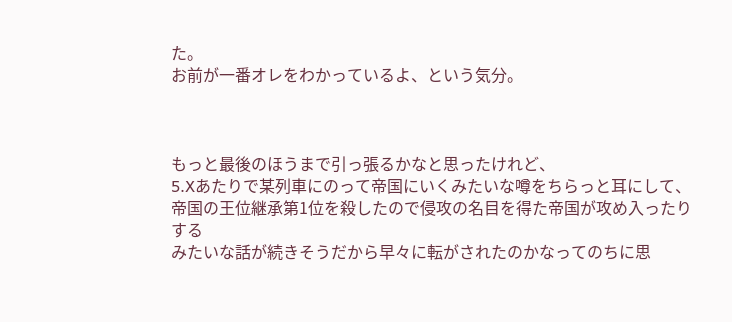た。
お前が一番オレをわかっているよ、という気分。



もっと最後のほうまで引っ張るかなと思ったけれど、
5.Xあたりで某列車にのって帝国にいくみたいな噂をちらっと耳にして、
帝国の王位継承第1位を殺したので侵攻の名目を得た帝国が攻め入ったりする
みたいな話が続きそうだから早々に転がされたのかなってのちに思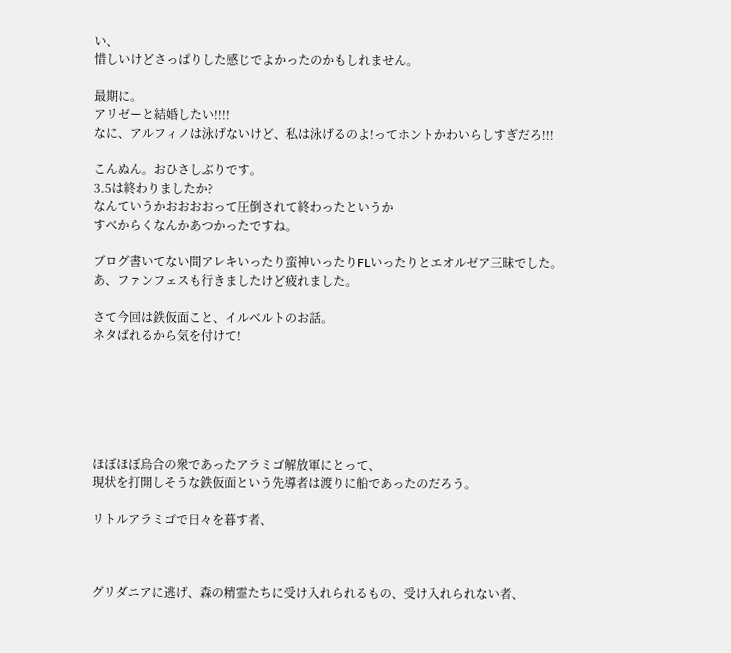い、
惜しいけどさっぱりした感じでよかったのかもしれません。

最期に。
アリゼーと結婚したい!!!!
なに、アルフィノは泳げないけど、私は泳げるのよ!ってホントかわいらしすぎだろ!!!

こんぬん。おひさしぶりです。
3.5は終わりましたか?
なんていうかおおおおって圧倒されて終わったというか
すべからくなんかあつかったですね。

ブログ書いてない間アレキいったり蛮神いったりFLいったりとエオルゼア三昧でした。
あ、ファンフェスも行きましたけど疲れました。

さて今回は鉄仮面こと、イルベルトのお話。
ネタばれるから気を付けて!






ほぼほぼ烏合の衆であったアラミゴ解放軍にとって、
現状を打開しそうな鉄仮面という先導者は渡りに船であったのだろう。

リトルアラミゴで日々を暮す者、



グリダニアに逃げ、森の精霊たちに受け入れられるもの、受け入れられない者、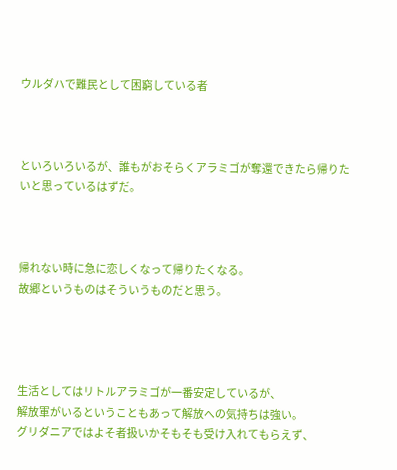ウルダハで難民として困窮している者



といろいろいるが、誰もがおそらくアラミゴが奪還できたら帰りたいと思っているはずだ。



帰れない時に急に恋しくなって帰りたくなる。
故郷というものはそういうものだと思う。




生活としてはリトルアラミゴが一番安定しているが、
解放軍がいるということもあって解放への気持ちは強い。
グリダニアではよそ者扱いかそもそも受け入れてもらえず、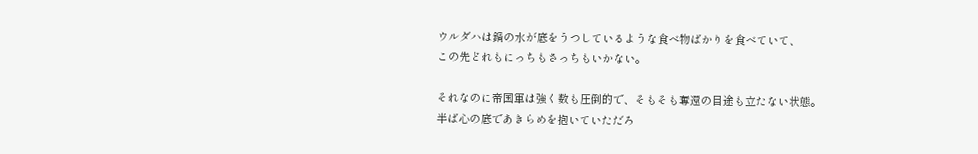ウルダハは鍋の水が底をうつしているような食べ物ばかりを食べていて、
この先どれもにっちもさっちもいかない。

それなのに帝国軍は強く数も圧倒的で、そもそも奪還の目途も立たない状態。
半ば心の底であきらめを抱いていただろ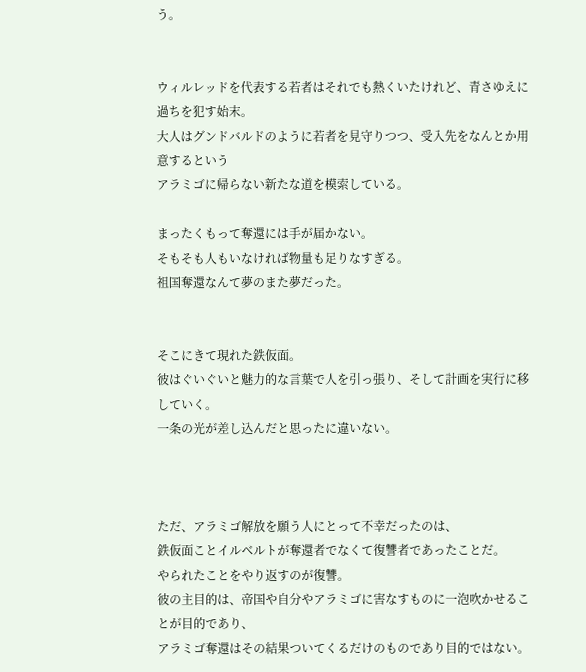う。


ウィルレッドを代表する若者はそれでも熱くいたけれど、青さゆえに過ちを犯す始末。
大人はグンドバルドのように若者を見守りつつ、受入先をなんとか用意するという
アラミゴに帰らない新たな道を模索している。

まったくもって奪還には手が届かない。
そもそも人もいなければ物量も足りなすぎる。
祖国奪還なんて夢のまた夢だった。


そこにきて現れた鉄仮面。
彼はぐいぐいと魅力的な言葉で人を引っ張り、そして計画を実行に移していく。
一条の光が差し込んだと思ったに違いない。



ただ、アラミゴ解放を願う人にとって不幸だったのは、
鉄仮面ことイルベルトが奪還者でなくて復讐者であったことだ。
やられたことをやり返すのが復讐。
彼の主目的は、帝国や自分やアラミゴに害なすものに一泡吹かせることが目的であり、
アラミゴ奪還はその結果ついてくるだけのものであり目的ではない。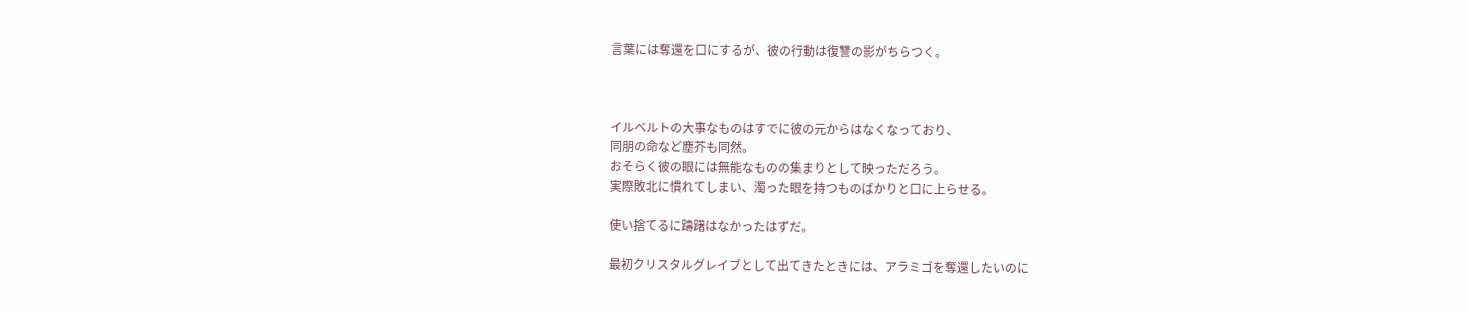言葉には奪還を口にするが、彼の行動は復讐の影がちらつく。



イルベルトの大事なものはすでに彼の元からはなくなっており、
同朋の命など塵芥も同然。
おそらく彼の眼には無能なものの集まりとして映っただろう。
実際敗北に慣れてしまい、濁った眼を持つものばかりと口に上らせる。

使い捨てるに躊躇はなかったはずだ。

最初クリスタルグレイブとして出てきたときには、アラミゴを奪還したいのに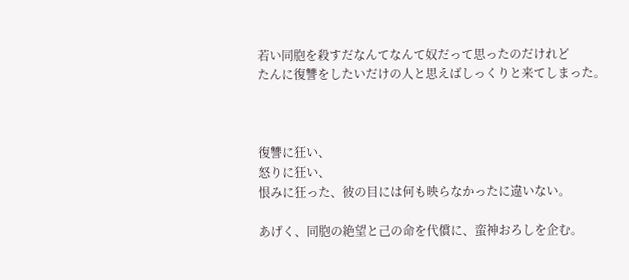若い同胞を殺すだなんてなんて奴だって思ったのだけれど
たんに復讐をしたいだけの人と思えばしっくりと来てしまった。



復讐に狂い、
怒りに狂い、
恨みに狂った、彼の目には何も映らなかったに違いない。

あげく、同胞の絶望と己の命を代償に、蛮神おろしを企む。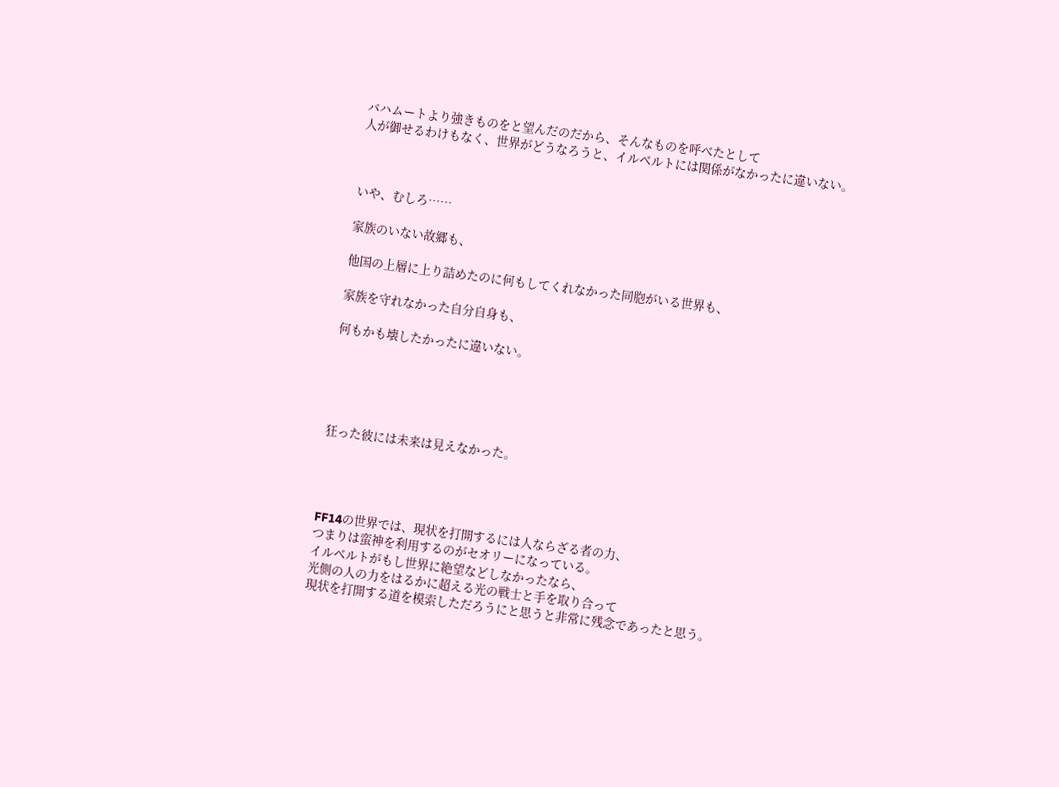バハムートより強きものをと望んだのだから、そんなものを呼べたとして
人が御せるわけもなく、世界がどうなろうと、イルベルトには関係がなかったに違いない。



いや、むしろ……

家族のいない故郷も、

他国の上層に上り詰めたのに何もしてくれなかった同胞がいる世界も、

家族を守れなかった自分自身も、

何もかも壊したかったに違いない。





狂った彼には未来は見えなかった。




FF14の世界では、現状を打開するには人ならざる者の力、
つまりは蛮神を利用するのがセオリーになっている。
イルベルトがもし世界に絶望などしなかったなら、
光側の人の力をはるかに超える光の戦士と手を取り合って
現状を打開する道を模索しただろうにと思うと非常に残念であったと思う。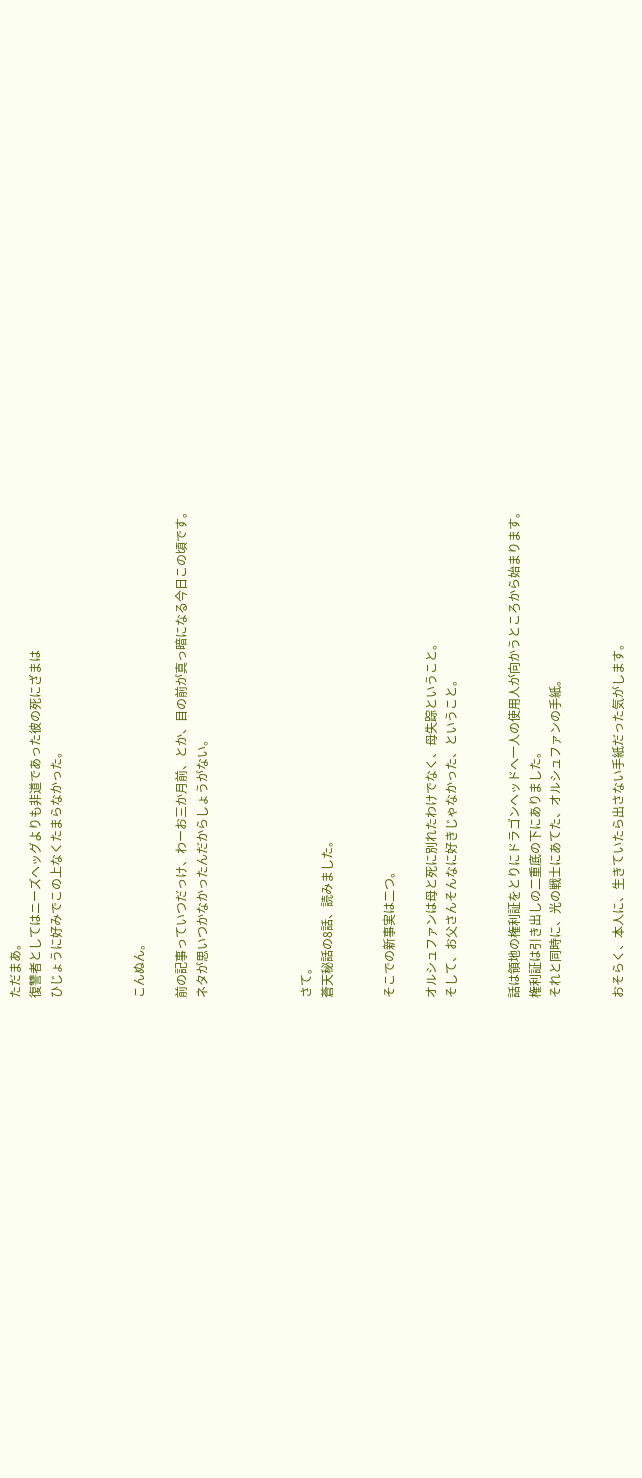ただまあ。
復讐者としてはニーズヘッグよりも非道であった彼の死にざまは
ひじょうに好みでこの上なくたまらなかった。



こんぬん。

前の記事っていつだっけ、わーお三か月前、とか、目の前が真っ暗になる今日この頃です。
ネタが思いつかなかったんだからしょうがない。




さて。
蒼天秘話の8話、読みました。


そこでの新事実は二つ。

オルシュファンは母と死に別れたわけでなく、母失踪ということ。
そして、お父さんそんなに好きじゃなかった、ということ。


話は領地の権利証をとりにドラゴンヘッドへ一人の使用人が向かうところから始まります。
権利証は引き出しの二重底の下にありました。
それと同時に、光の戦士にあてた、オルシュファンの手紙。


おそらく、本人に、生きていたら出さない手紙だった気がします。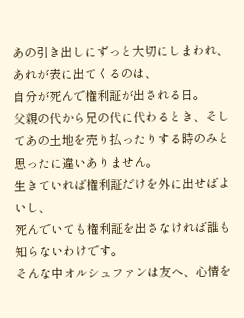あの引き出しにずっと大切にしまわれ、あれが表に出てくるのは、
自分が死んで権利証が出される日。
父親の代から兄の代に代わるとき、そしてあの土地を売り払ったりする時のみと
思ったに違いありません。
生きていれば権利証だけを外に出せばよいし、
死んでいても権利証を出さなければ誰も知らないわけです。
そんな中オルシュファンは友へ、心情を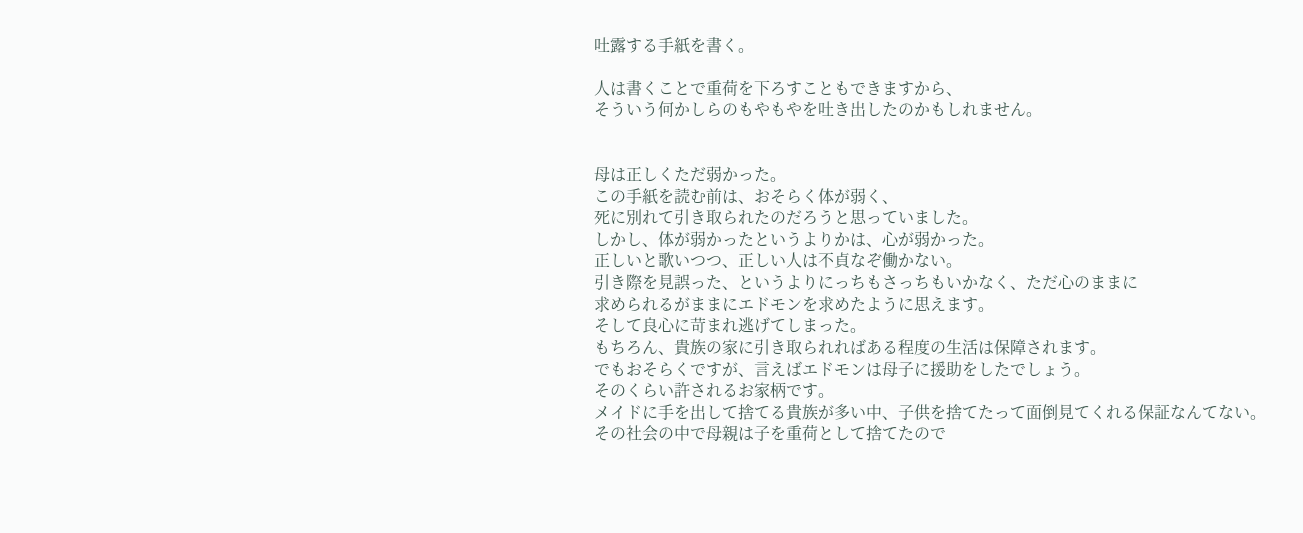吐露する手紙を書く。

人は書くことで重荷を下ろすこともできますから、
そういう何かしらのもやもやを吐き出したのかもしれません。


母は正しくただ弱かった。
この手紙を読む前は、おそらく体が弱く、
死に別れて引き取られたのだろうと思っていました。
しかし、体が弱かったというよりかは、心が弱かった。
正しいと歌いつつ、正しい人は不貞なぞ働かない。
引き際を見誤った、というよりにっちもさっちもいかなく、ただ心のままに
求められるがままにエドモンを求めたように思えます。
そして良心に苛まれ逃げてしまった。
もちろん、貴族の家に引き取られればある程度の生活は保障されます。
でもおそらくですが、言えばエドモンは母子に援助をしたでしょう。
そのくらい許されるお家柄です。
メイドに手を出して捨てる貴族が多い中、子供を捨てたって面倒見てくれる保証なんてない。
その社会の中で母親は子を重荷として捨てたので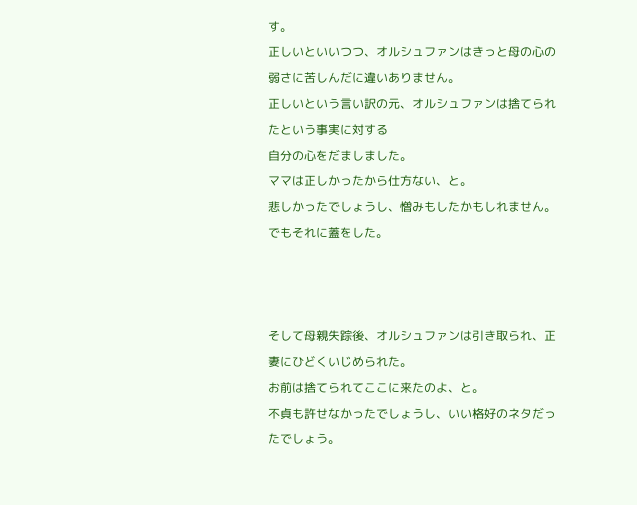す。
正しいといいつつ、オルシュファンはきっと母の心の弱さに苦しんだに違いありません。
正しいという言い訳の元、オルシュファンは捨てられたという事実に対する
自分の心をだましました。
ママは正しかったから仕方ない、と。
悲しかったでしょうし、憎みもしたかもしれません。
でもそれに蓋をした。



そして母親失踪後、オルシュファンは引き取られ、正妻にひどくいじめられた。
お前は捨てられてここに来たのよ、と。
不貞も許せなかったでしょうし、いい格好のネタだったでしょう。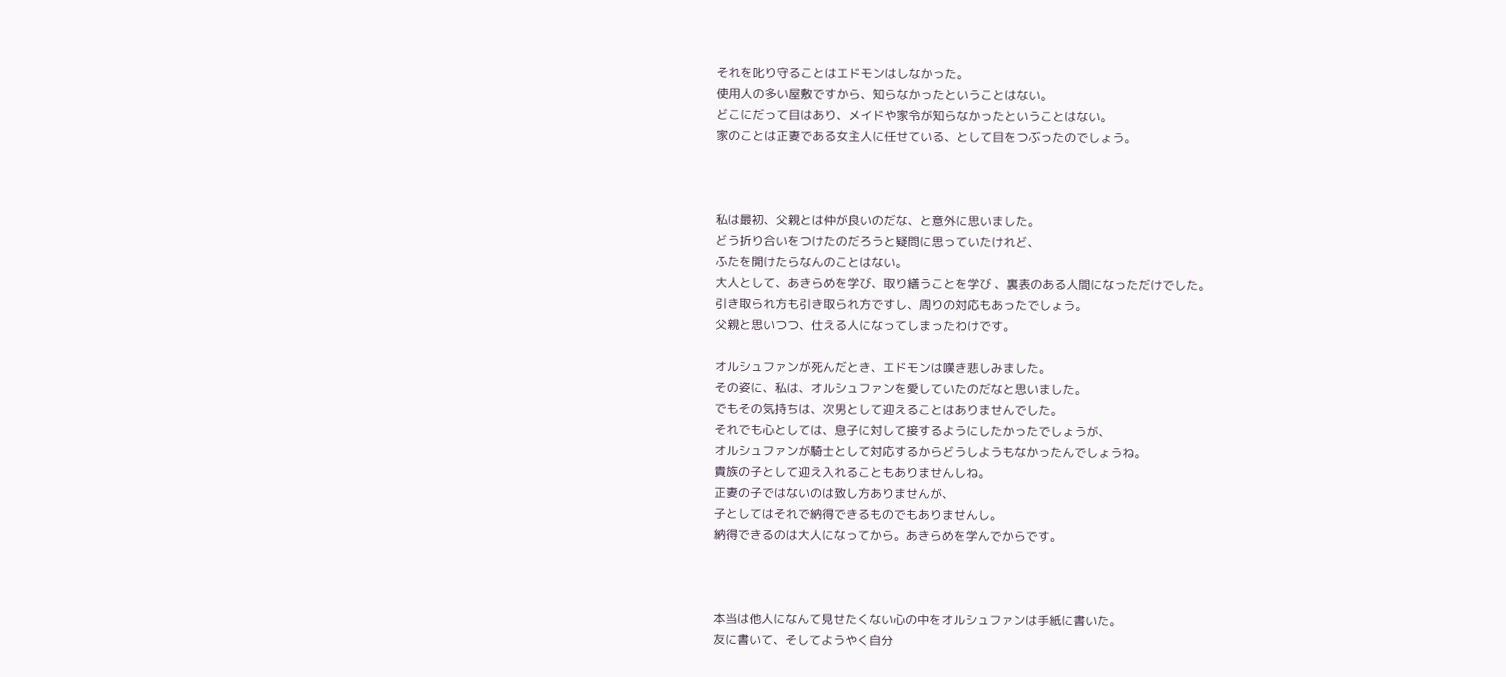それを叱り守ることはエドモンはしなかった。
使用人の多い屋敷ですから、知らなかったということはない。
どこにだって目はあり、メイドや家令が知らなかったということはない。
家のことは正妻である女主人に任せている、として目をつぶったのでしょう。



私は最初、父親とは仲が良いのだな、と意外に思いました。
どう折り合いをつけたのだろうと疑問に思っていたけれど、
ふたを開けたらなんのことはない。
大人として、あきらめを学び、取り繕うことを学び 、裏表のある人間になっただけでした。
引き取られ方も引き取られ方ですし、周りの対応もあったでしょう。
父親と思いつつ、仕える人になってしまったわけです。

オルシュファンが死んだとき、エドモンは嘆き悲しみました。
その姿に、私は、オルシュファンを愛していたのだなと思いました。
でもその気持ちは、次男として迎えることはありませんでした。
それでも心としては、息子に対して接するようにしたかったでしょうが、
オルシュファンが騎士として対応するからどうしようもなかったんでしょうね。
貴族の子として迎え入れることもありませんしね。
正妻の子ではないのは致し方ありませんが、
子としてはそれで納得できるものでもありませんし。
納得できるのは大人になってから。あきらめを学んでからです。



本当は他人になんて見せたくない心の中をオルシュファンは手紙に書いた。
友に書いて、そしてようやく自分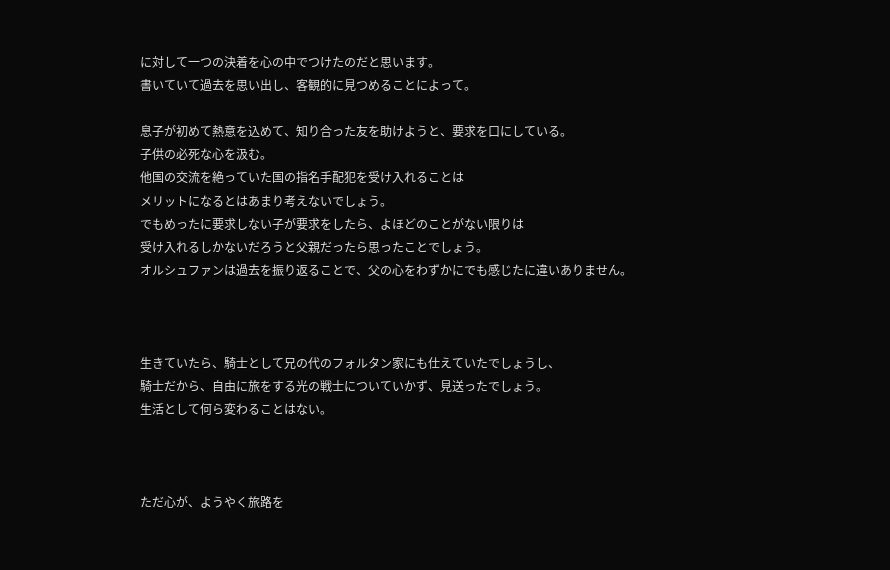に対して一つの決着を心の中でつけたのだと思います。
書いていて過去を思い出し、客観的に見つめることによって。

息子が初めて熱意を込めて、知り合った友を助けようと、要求を口にしている。
子供の必死な心を汲む。
他国の交流を絶っていた国の指名手配犯を受け入れることは
メリットになるとはあまり考えないでしょう。
でもめったに要求しない子が要求をしたら、よほどのことがない限りは
受け入れるしかないだろうと父親だったら思ったことでしょう。
オルシュファンは過去を振り返ることで、父の心をわずかにでも感じたに違いありません。



生きていたら、騎士として兄の代のフォルタン家にも仕えていたでしょうし、
騎士だから、自由に旅をする光の戦士についていかず、見送ったでしょう。
生活として何ら変わることはない。



ただ心が、ようやく旅路を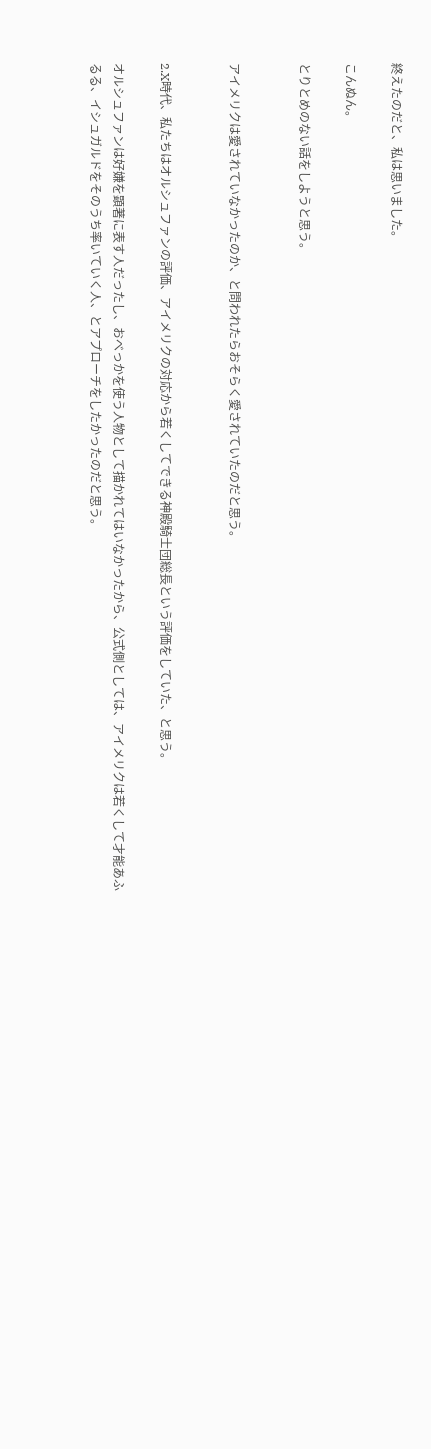終えたのだと、私は思いました。

こんぬん。

とりとめのない話をしようと思う。


アイメリクは愛されていなかったのか、と問われたらおそらく愛されていたのだと思う。


2.X時代、私たちはオルシュファンの評価、アイメリクの対応から若くしてできる神殿騎士団総長という評価をしていた、と思う。

オルシュファンは好嫌を顕著に表す人だったし、おべっかを使う人物として描かれてはいなかったから、公式側としては、アイメリクは若くして才能あふるる、イシュガルドをそのうち率いていく人、とアプローチをしたかったのだと思う。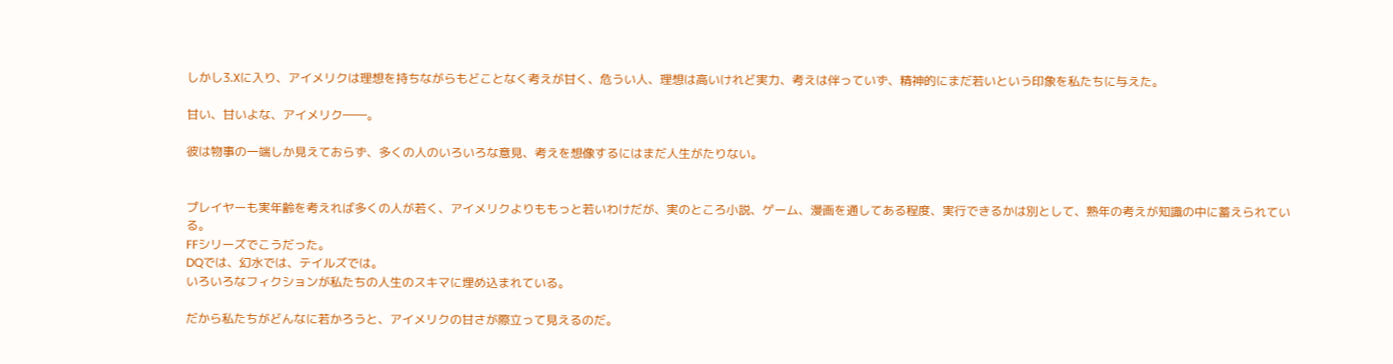しかし3.Xに入り、アイメリクは理想を持ちながらもどことなく考えが甘く、危うい人、理想は高いけれど実力、考えは伴っていず、精神的にまだ若いという印象を私たちに与えた。

甘い、甘いよな、アイメリク――。

彼は物事の一端しか見えておらず、多くの人のいろいろな意見、考えを想像するにはまだ人生がたりない。


プレイヤーも実年齢を考えれば多くの人が若く、アイメリクよりももっと若いわけだが、実のところ小説、ゲーム、漫画を通してある程度、実行できるかは別として、熟年の考えが知識の中に蓄えられている。
FFシリーズでこうだった。
DQでは、幻水では、テイルズでは。
いろいろなフィクションが私たちの人生のスキマに埋め込まれている。

だから私たちがどんなに若かろうと、アイメリクの甘さが際立って見えるのだ。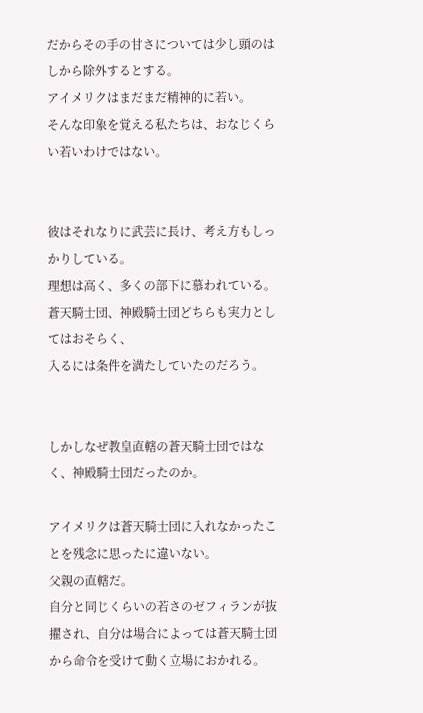だからその手の甘さについては少し頭のはしから除外するとする。
アイメリクはまだまだ精神的に若い。
そんな印象を覚える私たちは、おなじくらい若いわけではない。


彼はそれなりに武芸に長け、考え方もしっかりしている。
理想は高く、多くの部下に慕われている。
蒼天騎士団、神殿騎士団どちらも実力としてはおそらく、
入るには条件を満たしていたのだろう。


しかしなぜ教皇直轄の蒼天騎士団ではなく、神殿騎士団だったのか。

アイメリクは蒼天騎士団に入れなかったことを残念に思ったに違いない。
父親の直轄だ。
自分と同じくらいの若さのゼフィランが抜擢され、自分は場合によっては蒼天騎士団から命令を受けて動く立場におかれる。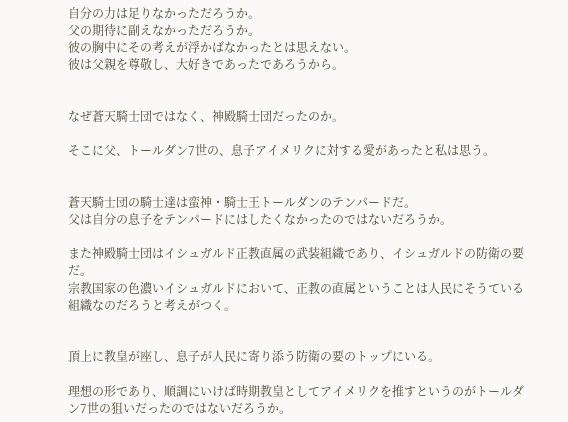自分の力は足りなかっただろうか。
父の期待に副えなかっただろうか。
彼の胸中にその考えが浮かばなかったとは思えない。
彼は父親を尊敬し、大好きであったであろうから。


なぜ蒼天騎士団ではなく、神殿騎士団だったのか。

そこに父、トールダン7世の、息子アイメリクに対する愛があったと私は思う。


蒼天騎士団の騎士達は蛮神・騎士王トールダンのテンパードだ。
父は自分の息子をテンパードにはしたくなかったのではないだろうか。

また神殿騎士団はイシュガルド正教直属の武装組織であり、イシュガルドの防衛の要だ。
宗教国家の色濃いイシュガルドにおいて、正教の直属ということは人民にそうている組織なのだろうと考えがつく。


頂上に教皇が座し、息子が人民に寄り添う防衛の要のトップにいる。

理想の形であり、順調にいけば時期教皇としてアイメリクを推すというのがトールダン7世の狙いだったのではないだろうか。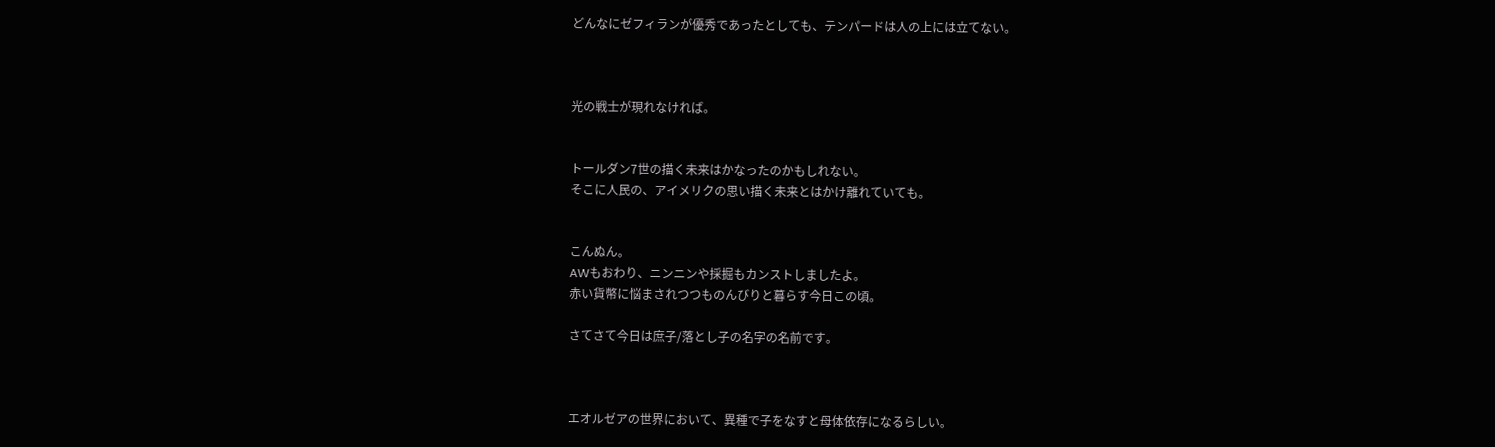どんなにゼフィランが優秀であったとしても、テンパードは人の上には立てない。



光の戦士が現れなければ。


トールダン7世の描く未来はかなったのかもしれない。
そこに人民の、アイメリクの思い描く未来とはかけ離れていても。


こんぬん。
AWもおわり、ニンニンや採掘もカンストしましたよ。
赤い貨幣に悩まされつつものんびりと暮らす今日この頃。

さてさて今日は庶子/落とし子の名字の名前です。



エオルゼアの世界において、異種で子をなすと母体依存になるらしい。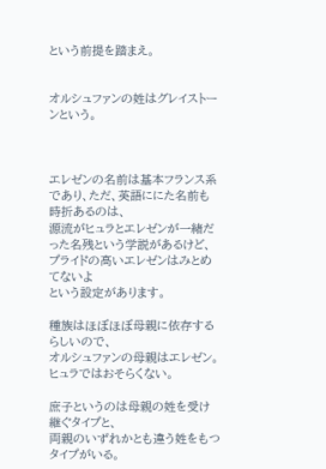という前提を踏まえ。


オルシュファンの姓はグレイストーンという。



エレゼンの名前は基本フランス系であり、ただ、英語ににた名前も時折あるのは、
源流がヒュラとエレゼンが一緒だった名残という学説があるけど、
プライドの高いエレゼンはみとめてないよ
という設定があります。

種族はほぼほぼ母親に依存するらしいので、
オルシュファンの母親はエレゼン。
ヒュラではおそらくない。

庶子というのは母親の姓を受け継ぐタイプと、
両親のいずれかとも違う姓をもつタイプがいる。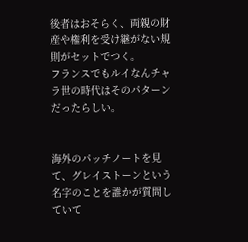後者はおそらく、両親の財産や権利を受け継がない規則がセットでつく。
フランスでもルイなんチャラ世の時代はそのパターンだったらしい。


海外のパッチノートを見て、グレイストーンという名字のことを誰かが質問していて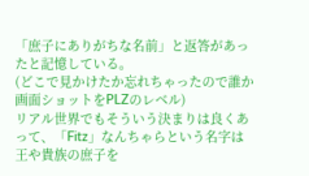「庶子にありがちな名前」と返答があったと記憶している。
(どこで見かけたか忘れちゃったので誰か画面ショットをPLZのレベル)
リアル世界でもそういう決まりは良くあって、「Fitz」なんちゃらという名字は
王や貴族の庶子を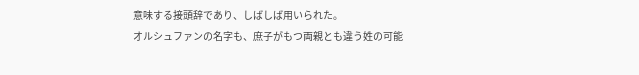意味する接頭辞であり、しばしば用いられた。
オルシュファンの名字も、庶子がもつ両親とも違う姓の可能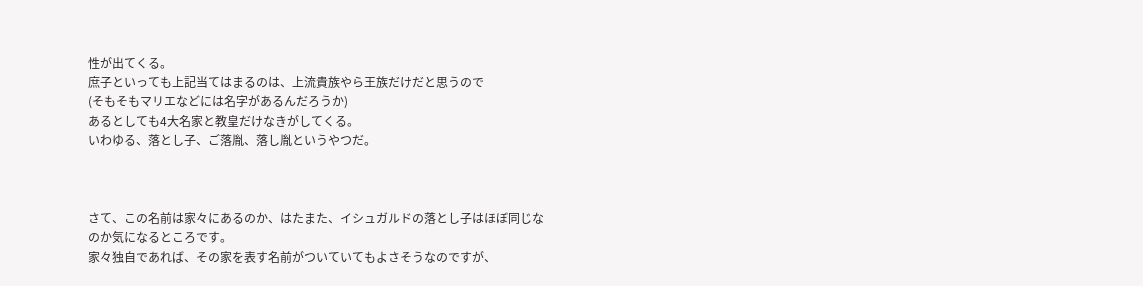性が出てくる。
庶子といっても上記当てはまるのは、上流貴族やら王族だけだと思うので
(そもそもマリエなどには名字があるんだろうか)
あるとしても4大名家と教皇だけなきがしてくる。
いわゆる、落とし子、ご落胤、落し胤というやつだ。



さて、この名前は家々にあるのか、はたまた、イシュガルドの落とし子はほぼ同じなのか気になるところです。
家々独自であれば、その家を表す名前がついていてもよさそうなのですが、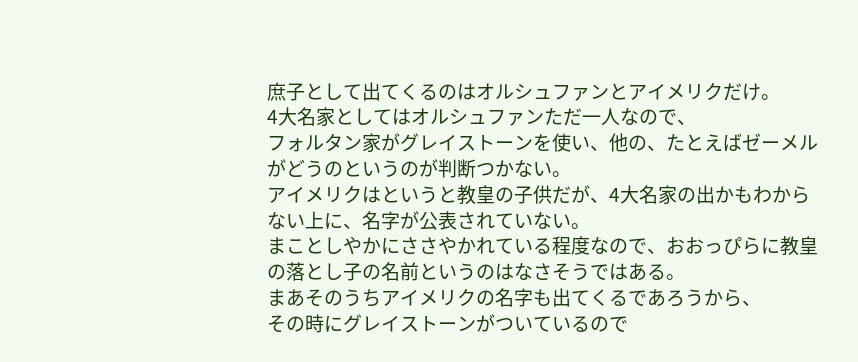庶子として出てくるのはオルシュファンとアイメリクだけ。
4大名家としてはオルシュファンただ一人なので、
フォルタン家がグレイストーンを使い、他の、たとえばゼーメルがどうのというのが判断つかない。
アイメリクはというと教皇の子供だが、4大名家の出かもわからない上に、名字が公表されていない。
まことしやかにささやかれている程度なので、おおっぴらに教皇の落とし子の名前というのはなさそうではある。
まあそのうちアイメリクの名字も出てくるであろうから、
その時にグレイストーンがついているので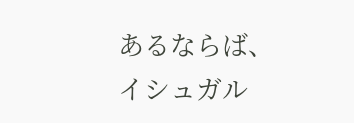あるならば、
イシュガル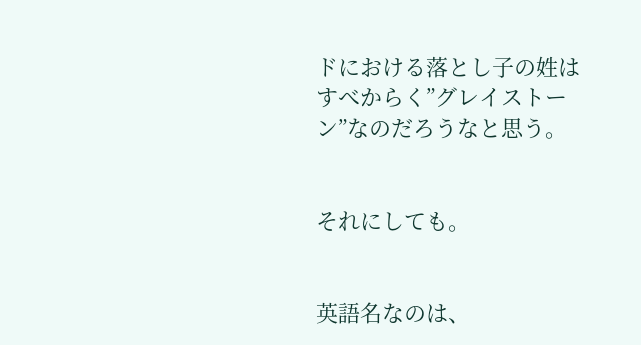ドにおける落とし子の姓はすべからく”グレイストーン”なのだろうなと思う。


それにしても。


英語名なのは、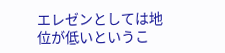エレゼンとしては地位が低いというこ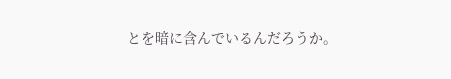とを暗に含んでいるんだろうか。